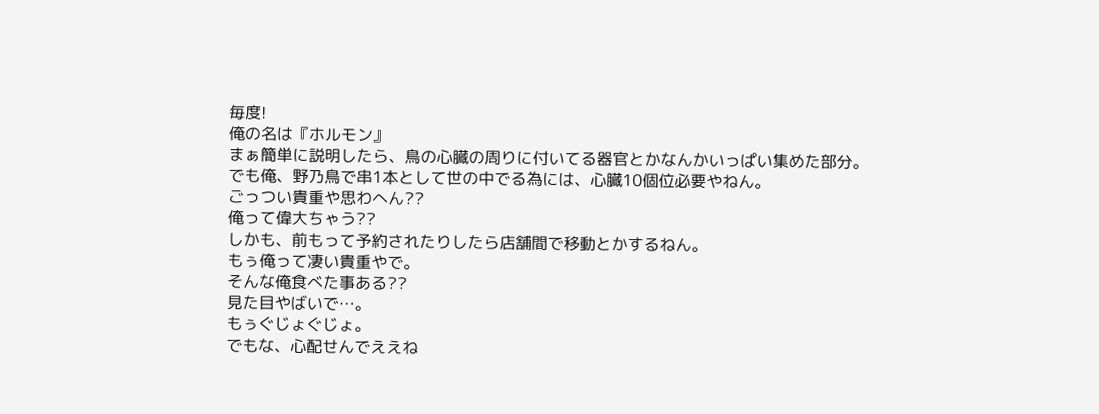毎度!
俺の名は『ホルモン』
まぁ簡単に説明したら、鳥の心臓の周りに付いてる器官とかなんかいっぱい集めた部分。
でも俺、野乃鳥で串1本として世の中でる為には、心臓10個位必要やねん。
ごっつい貴重や思わへん??
俺って偉大ちゃう??
しかも、前もって予約されたりしたら店舗間で移動とかするねん。
もぅ俺って凄い貴重やで。
そんな俺食べた事ある??
見た目やばいで…。
もぅぐじょぐじょ。
でもな、心配せんでええね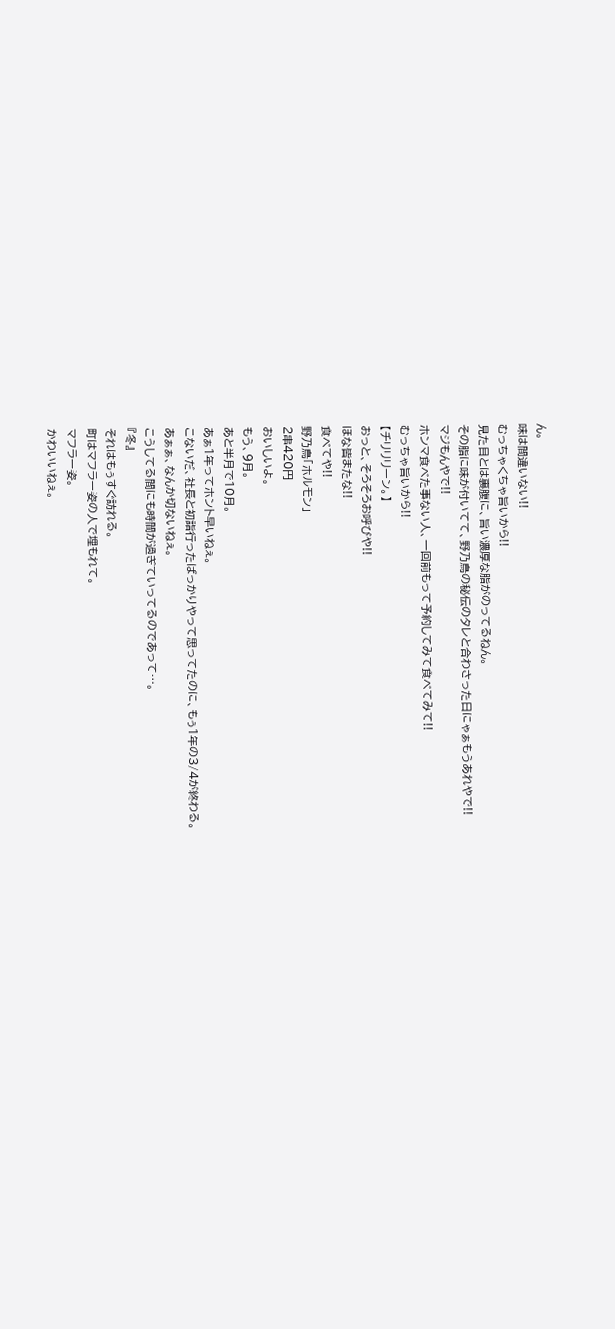ん。
味は間違いない!!
むっちゃくちゃ旨いから!!
見た目とは裏腹に、旨い濃厚な脂がのってるねん。
その脂に味が付いてて、野乃鳥の秘伝のタレと合わさった日にゃぁもうあれやで!!
マジもんやで!!
ホンマ食べた事ない人、一回前もって予約してみて食べてみて!!
むっちゃ旨いから!!
【チリリリーン。】
おっと、そろそろお呼びや!!
ほな皆またな!!
食べてや!!
野乃鳥「ホルモン」
2串420円
おいしいよ。
もう、9月。
あと半月で10月。
あぁ1年ってホント早いねぇ。
こないだ、社長と初詣行ったばっかりやって思ってたのに、もぅ1年の3/4が終わる。
あぁぁ、なんか切ないねぇ。
こうしてる間にも時間が過ぎていってるのであって…。
『冬』
それはもぅすぐ訪れる。
町はマフラー姿の人で埋もれて。
マフラー姿。
かわいいねぇ。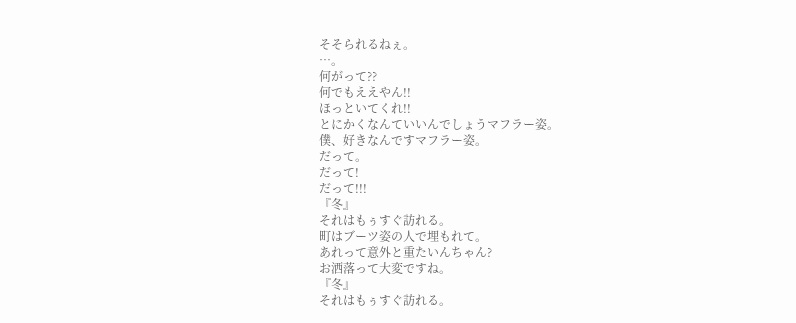そそられるねぇ。
…。
何がって??
何でもええやん!!
ほっといてくれ!!
とにかくなんていいんでしょうマフラー姿。
僕、好きなんですマフラー姿。
だって。
だって!
だって!!!
『冬』
それはもぅすぐ訪れる。
町はブーツ姿の人で埋もれて。
あれって意外と重たいんちゃん?
お洒落って大変ですね。
『冬』
それはもぅすぐ訪れる。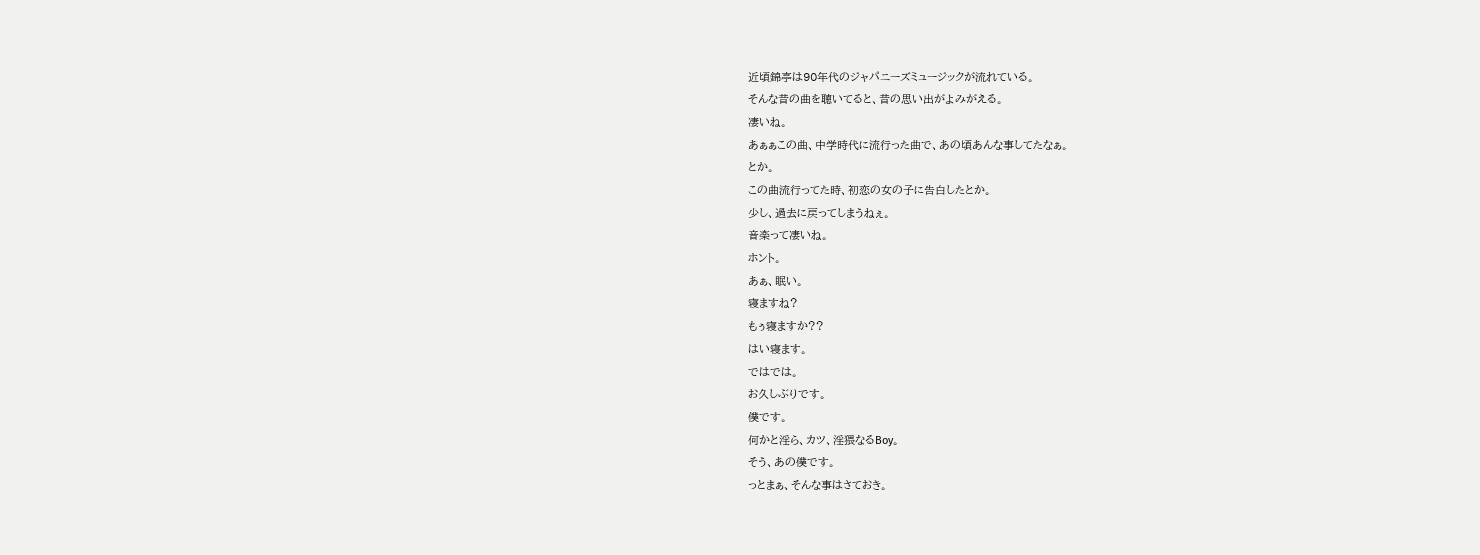近頃錦亭は90年代のジャパニーズミュージックが流れている。
そんな昔の曲を聴いてると、昔の思い出がよみがえる。
凄いね。
あぁぁこの曲、中学時代に流行った曲で、あの頃あんな事してたなぁ。
とか。
この曲流行ってた時、初恋の女の子に告白したとか。
少し、過去に戻ってしまうねぇ。
音楽って凄いね。
ホント。
あぁ、眠い。
寝ますね?
もぅ寝ますか??
はい寝ます。
ではでは。
お久しぶりです。
僕です。
何かと淫ら、カツ、淫猥なるBoy。
そう、あの僕です。
っとまぁ、そんな事はさておき。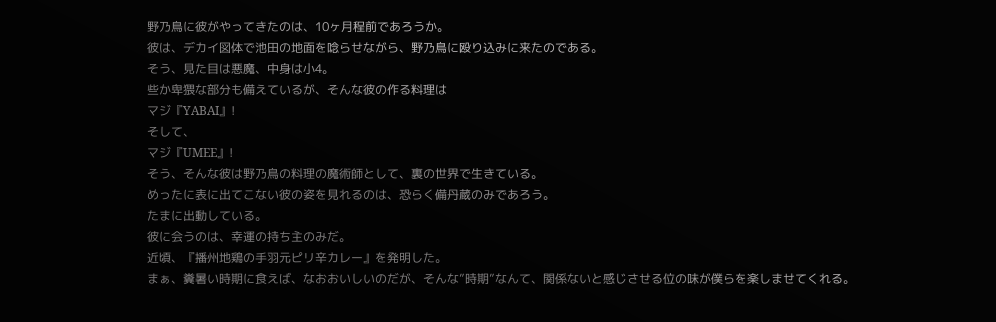野乃鳥に彼がやってきたのは、10ヶ月程前であろうか。
彼は、デカイ図体で池田の地面を唸らせながら、野乃鳥に殴り込みに来たのである。
そう、見た目は悪魔、中身は小4。
些か卑猥な部分も備えているが、そんな彼の作る料理は
マジ『YABAI』!
そして、
マジ『UMEE』!
そう、そんな彼は野乃鳥の料理の魔術師として、裏の世界で生きている。
めったに表に出てこない彼の姿を見れるのは、恐らく備丹蔵のみであろう。
たまに出動している。
彼に会うのは、幸運の持ち主のみだ。
近頃、『播州地鶏の手羽元ピリ辛カレー』を発明した。
まぁ、糞暑い時期に食えば、なおおいしいのだが、そんな”時期”なんて、関係ないと感じさせる位の味が僕らを楽しませてくれる。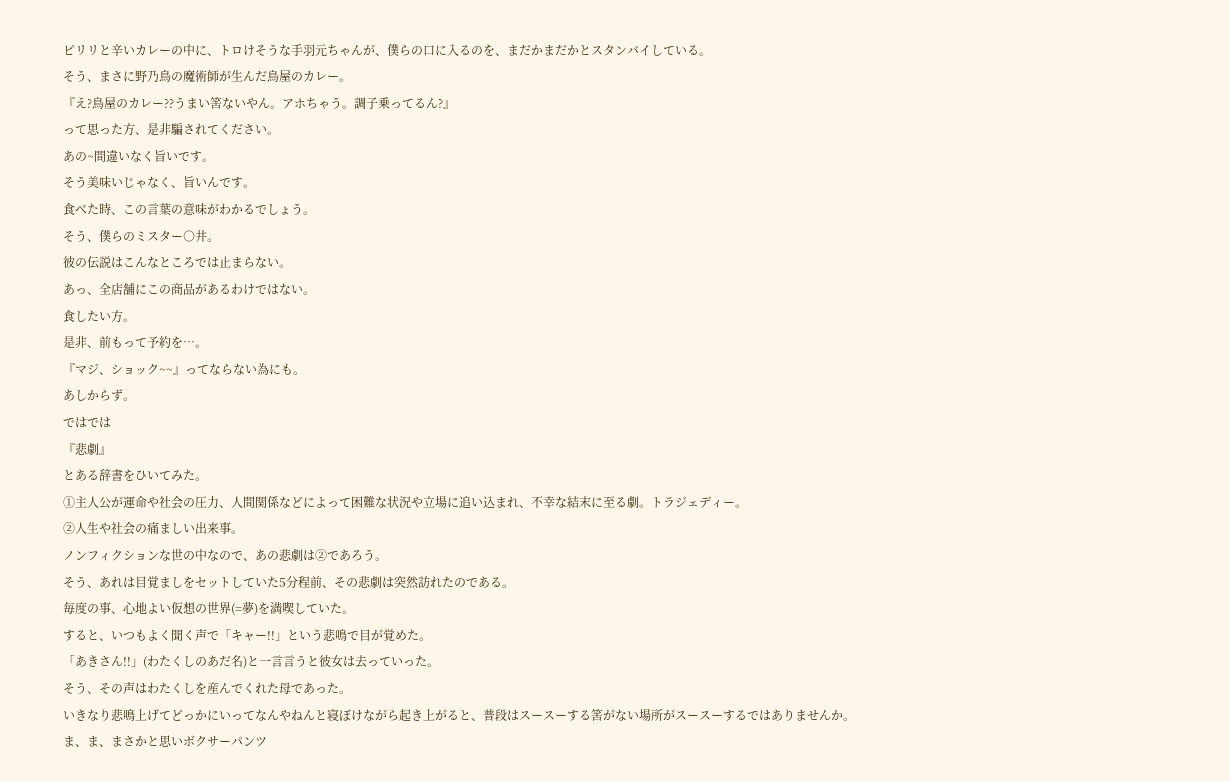ピリリと辛いカレーの中に、トロけそうな手羽元ちゃんが、僕らの口に入るのを、まだかまだかとスタンバイしている。
そう、まさに野乃鳥の魔術師が生んだ鳥屋のカレー。
『え?鳥屋のカレー??うまい筈ないやん。アホちゃう。調子乗ってるん?』
って思った方、是非騙されてください。
あの~間違いなく旨いです。
そう美味いじゃなく、旨いんです。
食べた時、この言葉の意味がわかるでしょう。
そう、僕らのミスター○井。
彼の伝説はこんなところでは止まらない。
あっ、全店舗にこの商品があるわけではない。
食したい方。
是非、前もって予約を…。
『マジ、ショック~~』ってならない為にも。
あしからず。
ではでは
『悲劇』
とある辞書をひいてみた。
①主人公が運命や社会の圧力、人間関係などによって困難な状況や立場に追い込まれ、不幸な結末に至る劇。トラジェディー。
②人生や社会の痛ましい出来事。
ノンフィクションな世の中なので、あの悲劇は②であろう。
そう、あれは目覚ましをセットしていた5分程前、その悲劇は突然訪れたのである。
毎度の事、心地よい仮想の世界(=夢)を満喫していた。
すると、いつもよく聞く声で「キャー!!」という悲鳴で目が覚めた。
「あきさん!!」(わたくしのあだ名)と一言言うと彼女は去っていった。
そう、その声はわたくしを産んでくれた母であった。
いきなり悲鳴上げてどっかにいってなんやねんと寝ぼけながら起き上がると、普段はスースーする筈がない場所がスースーするではありませんか。
ま、ま、まさかと思いボクサーパンツ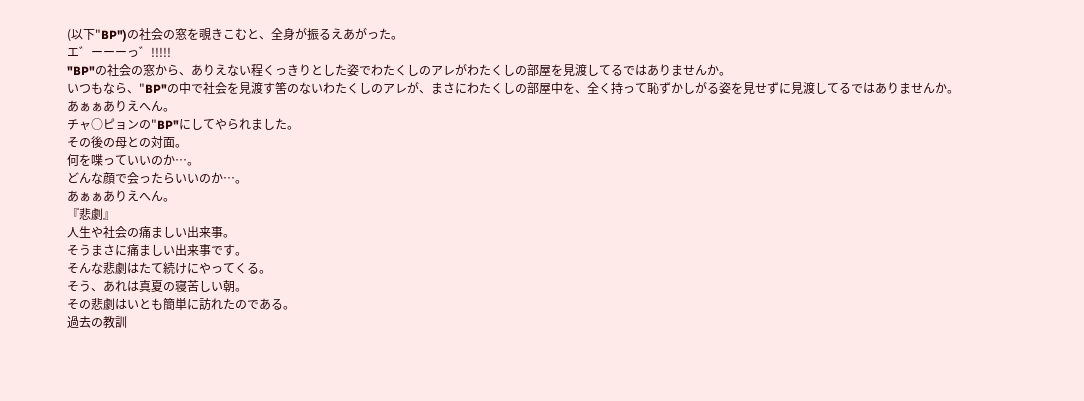(以下"BP")の社会の窓を覗きこむと、全身が振るえあがった。
エ゛ーーーっ゛!!!!!
"BP"の社会の窓から、ありえない程くっきりとした姿でわたくしのアレがわたくしの部屋を見渡してるではありませんか。
いつもなら、"BP"の中で社会を見渡す筈のないわたくしのアレが、まさにわたくしの部屋中を、全く持って恥ずかしがる姿を見せずに見渡してるではありませんか。
あぁぁありえへん。
チャ○ピョンの"BP"にしてやられました。
その後の母との対面。
何を喋っていいのか…。
どんな顔で会ったらいいのか…。
あぁぁありえへん。
『悲劇』
人生や社会の痛ましい出来事。
そうまさに痛ましい出来事です。
そんな悲劇はたて続けにやってくる。
そう、あれは真夏の寝苦しい朝。
その悲劇はいとも簡単に訪れたのである。
過去の教訓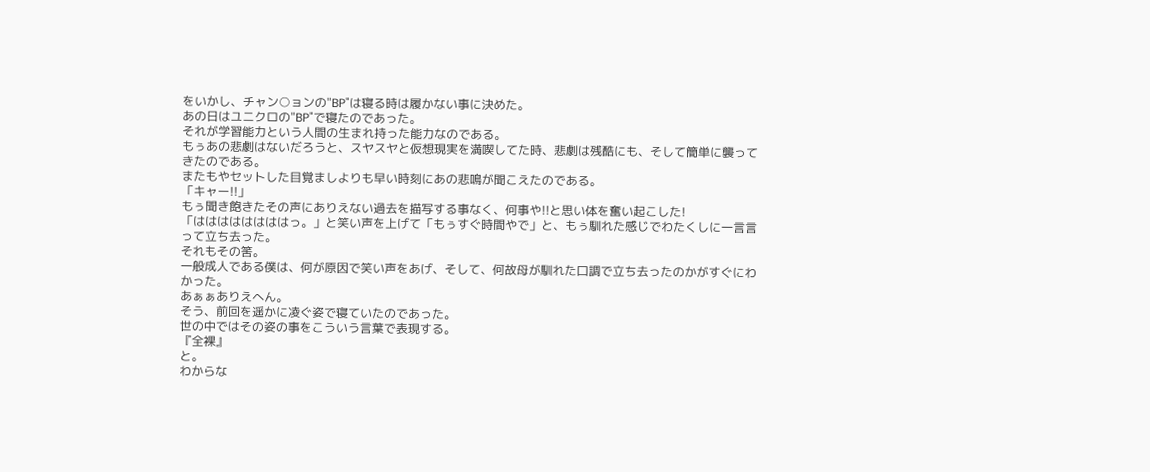をいかし、チャン○ョンの"BP"は寝る時は履かない事に決めた。
あの日はユニクロの"BP"で寝たのであった。
それが学習能力という人間の生まれ持った能力なのである。
もぅあの悲劇はないだろうと、スヤスヤと仮想現実を満喫してた時、悲劇は残酷にも、そして簡単に襲ってきたのである。
またもやセットした目覚ましよりも早い時刻にあの悲鳴が聞こえたのである。
「キャー!!」
もぅ聞き飽きたその声にありえない過去を描写する事なく、何事や!!と思い体を奮い起こした!
「ははははははははっ。」と笑い声を上げて「もぅすぐ時間やで」と、もぅ馴れた感じでわたくしに一言言って立ち去った。
それもその筈。
一般成人である僕は、何が原因で笑い声をあげ、そして、何故母が馴れた口調で立ち去ったのかがすぐにわかった。
あぁぁありえへん。
そう、前回を遥かに凌ぐ姿で寝ていたのであった。
世の中ではその姿の事をこういう言葉で表現する。
『全裸』
と。
わからな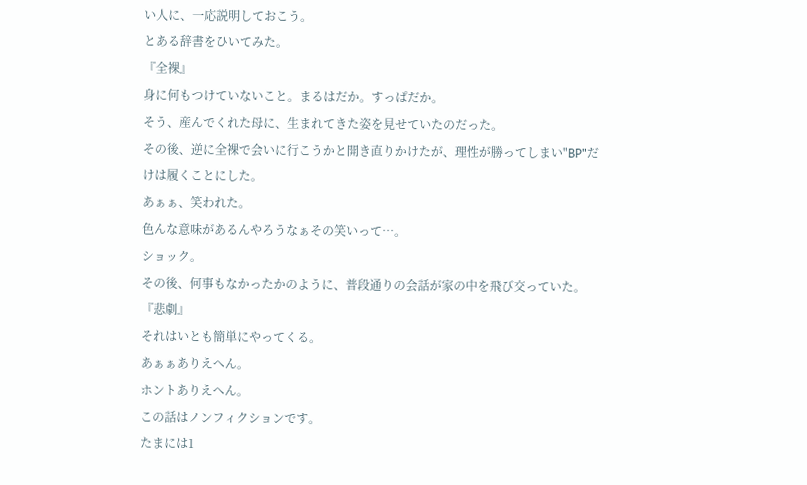い人に、一応説明しておこう。
とある辞書をひいてみた。
『全裸』
身に何もつけていないこと。まるはだか。すっぱだか。
そう、産んでくれた母に、生まれてきた姿を見せていたのだった。
その後、逆に全裸で会いに行こうかと開き直りかけたが、理性が勝ってしまい"BP"だけは履くことにした。
あぁぁ、笑われた。
色んな意味があるんやろうなぁその笑いって…。
ショック。
その後、何事もなかったかのように、普段通りの会話が家の中を飛び交っていた。
『悲劇』
それはいとも簡単にやってくる。
あぁぁありえへん。
ホントありえへん。
この話はノンフィクションです。
たまには1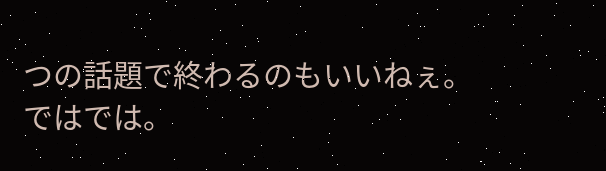つの話題で終わるのもいいねぇ。
ではでは。